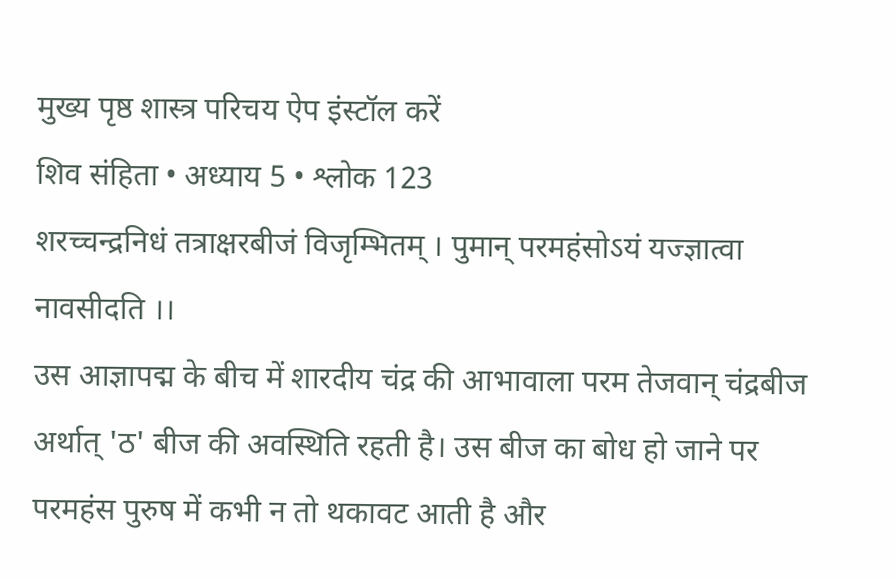मुख्य पृष्ठ शास्त्र परिचय ऐप इंस्टॉल करें
शिव संहिता • अध्याय 5 • श्लोक 123
शरच्चन्द्रनिधं तत्राक्षरबीजं विजृम्भितम् । पुमान् परमहंसोऽयं यज्ज्ञात्वा नावसीदति ।।
उस आज्ञापद्म के बीच में शारदीय चंद्र की आभावाला परम तेजवान् चंद्रबीज अर्थात् 'ठ' बीज की अवस्थिति रहती है। उस बीज का बोध हो जाने पर परमहंस पुरुष में कभी न तो थकावट आती है और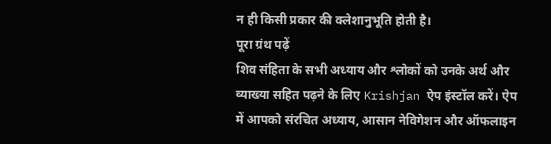न ही किसी प्रकार की क्लेशानुभूति होती है।
पूरा ग्रंथ पढ़ें
शिव संहिता के सभी अध्याय और श्लोकों को उनके अर्थ और व्याख्या सहित पढ़ने के लिए Krishjan ऐप इंस्टॉल करें। ऐप में आपको संरचित अध्याय, आसान नेविगेशन और ऑफलाइन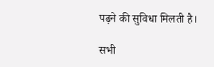पढ़ने की सुविधा मिलती है।

सभी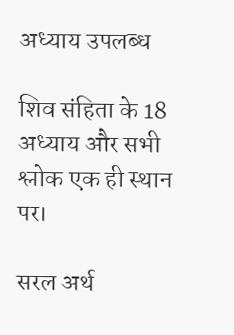अध्याय उपलब्ध

शिव संहिता के 18 अध्याय और सभी श्लोक एक ही स्थान पर।

सरल अर्थ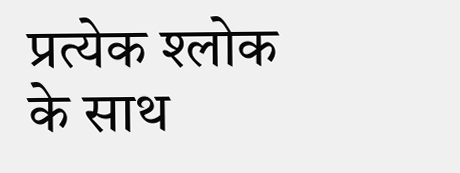प्रत्येक श्लोक के साथ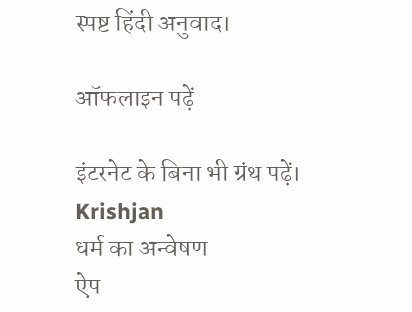स्पष्ट हिंदी अनुवाद।

ऑफलाइन पढ़ें

इंटरनेट के बिना भी ग्रंथ पढ़ें।
Krishjan
धर्म का अन्वेषण
ऐप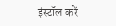इंस्टॉल करें